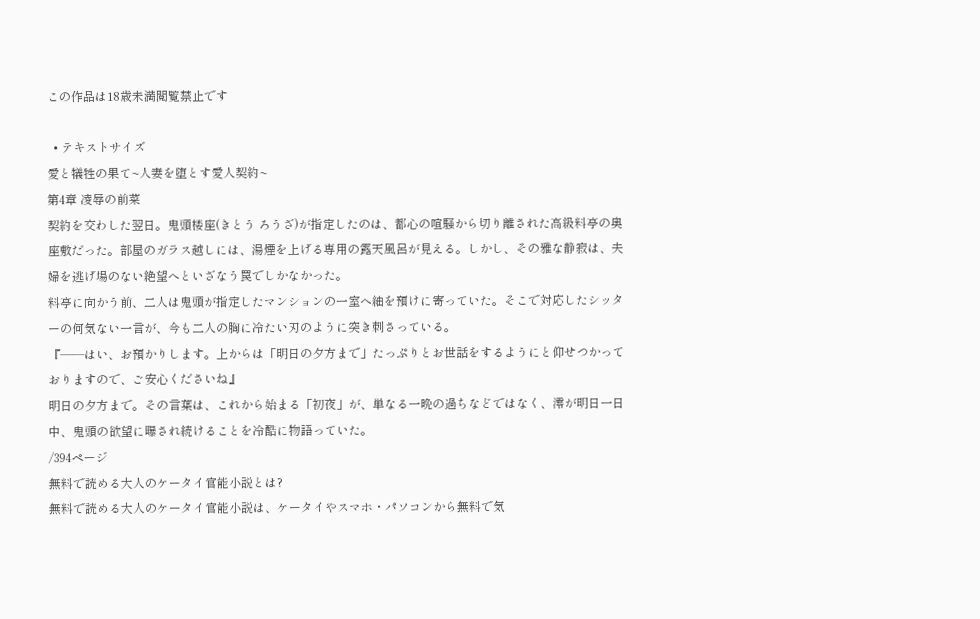この作品は18歳未満閲覧禁止です

  • テキストサイズ
愛と犠牲の果て~人妻を堕とす愛人契約~
第4章 凌辱の前菜
契約を交わした翌日。鬼頭楼座(きとう ろうざ)が指定したのは、都心の喧騒から切り離された高級料亭の奥座敷だった。部屋のガラス越しには、湯煙を上げる専用の露天風呂が見える。しかし、その雅な静寂は、夫婦を逃げ場のない絶望へといざなう罠でしかなかった。
料亭に向かう前、二人は鬼頭が指定したマンションの一室へ紬を預けに寄っていた。そこで対応したシッターの何気ない一言が、今も二人の胸に冷たい刃のように突き刺さっている。
『——はい、お預かりします。上からは「明日の夕方まで」たっぷりとお世話をするようにと仰せつかっておりますので、ご安心くださいね』
明日の夕方まで。その言葉は、これから始まる「初夜」が、単なる一晩の過ちなどではなく、澪が明日一日中、鬼頭の欲望に曝され続けることを冷酷に物語っていた。
/394ページ
無料で読める大人のケータイ官能小説とは?
無料で読める大人のケータイ官能小説は、ケータイやスマホ・パソコンから無料で気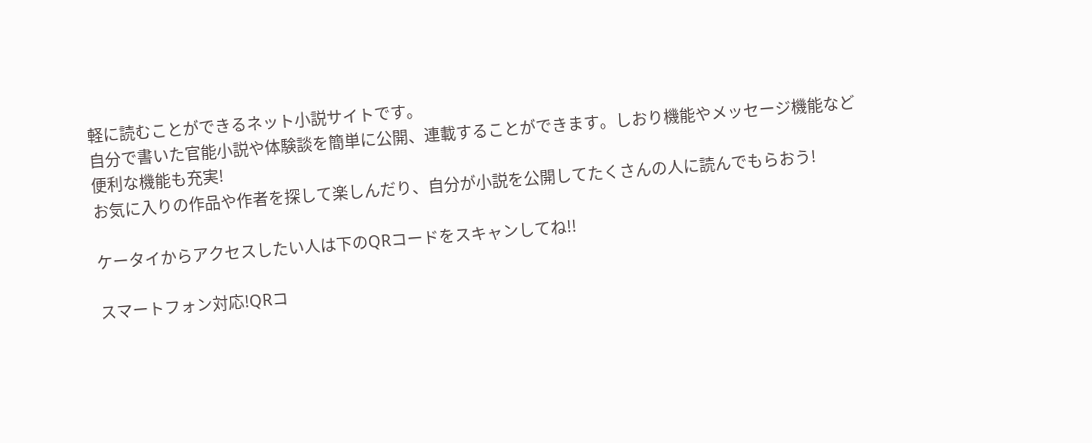軽に読むことができるネット小説サイトです。
自分で書いた官能小説や体験談を簡単に公開、連載することができます。しおり機能やメッセージ機能など便利な機能も充実!
お気に入りの作品や作者を探して楽しんだり、自分が小説を公開してたくさんの人に読んでもらおう!

ケータイからアクセスしたい人は下のQRコードをスキャンしてね!!

スマートフォン対応!QRコ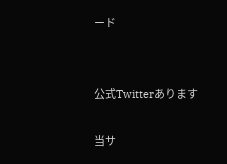ード


公式Twitterあります

当サ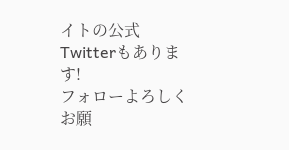イトの公式Twitterもあります!
フォローよろしくお願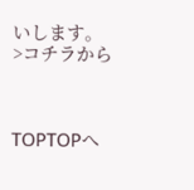いします。
>コチラから



TOPTOPへ